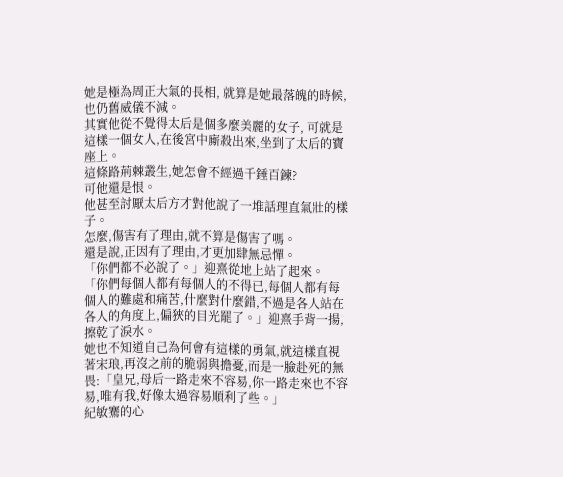她是極為周正大氣的長相, 就算是她最落魄的時候, 也仍舊威儀不減。
其實他從不覺得太后是個多麼美麗的女子, 可就是這樣一個女人,在後宮中廝殺出來,坐到了太后的寶座上。
這條路荊棘叢生,她怎會不經過千錘百鍊?
可他還是恨。
他甚至討厭太后方才對他說了一堆話理直氣壯的樣子。
怎麼,傷害有了理由,就不算是傷害了嗎。
還是說,正因有了理由,才更加肆無忌憚。
「你們都不必說了。」迎熹從地上站了起來。
「你們每個人都有每個人的不得已,每個人都有每個人的難處和痛苦,什麼對什麼錯,不過是各人站在各人的角度上,偏狹的目光罷了。」迎熹手背一揚,擦乾了淚水。
她也不知道自己為何會有這樣的勇氣,就這樣直視著宋琅,再沒之前的脆弱與擔憂,而是一臉赴死的無畏:「皇兄,母后一路走來不容易,你一路走來也不容易,唯有我,好像太過容易順利了些。」
紀敏騫的心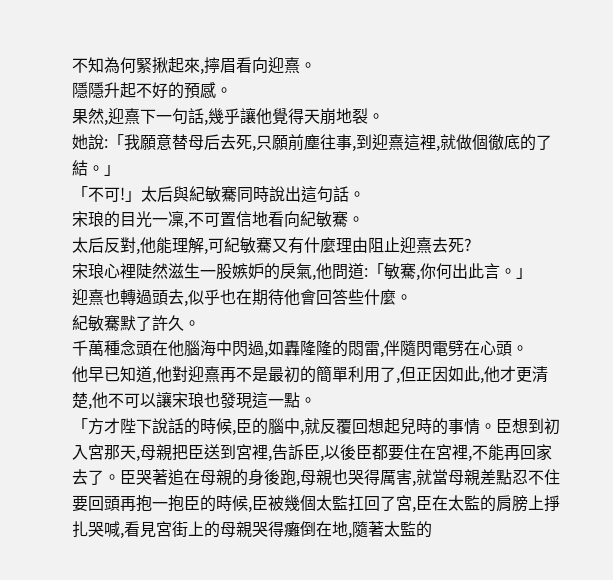不知為何緊揪起來,擰眉看向迎熹。
隱隱升起不好的預感。
果然,迎熹下一句話,幾乎讓他覺得天崩地裂。
她說:「我願意替母后去死,只願前塵往事,到迎熹這裡,就做個徹底的了結。」
「不可!」太后與紀敏騫同時說出這句話。
宋琅的目光一凜,不可置信地看向紀敏騫。
太后反對,他能理解,可紀敏騫又有什麼理由阻止迎熹去死?
宋琅心裡陡然滋生一股嫉妒的戾氣,他問道:「敏騫,你何出此言。」
迎熹也轉過頭去,似乎也在期待他會回答些什麼。
紀敏騫默了許久。
千萬種念頭在他腦海中閃過,如轟隆隆的悶雷,伴隨閃電劈在心頭。
他早已知道,他對迎熹再不是最初的簡單利用了,但正因如此,他才更清楚,他不可以讓宋琅也發現這一點。
「方才陛下說話的時候,臣的腦中,就反覆回想起兒時的事情。臣想到初入宮那天,母親把臣送到宮裡,告訴臣,以後臣都要住在宮裡,不能再回家去了。臣哭著追在母親的身後跑,母親也哭得厲害,就當母親差點忍不住要回頭再抱一抱臣的時候,臣被幾個太監扛回了宮,臣在太監的肩膀上掙扎哭喊,看見宮街上的母親哭得癱倒在地,隨著太監的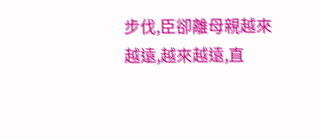步伐,臣卻離母親越來越遠,越來越遠,直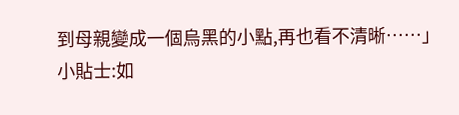到母親變成一個烏黑的小點,再也看不清晰……」
小貼士:如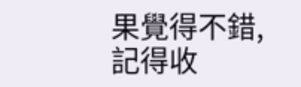果覺得不錯,記得收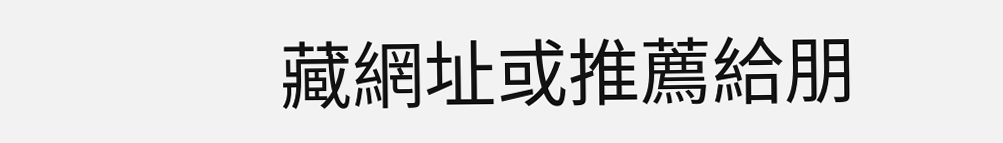藏網址或推薦給朋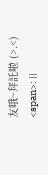友哦~拜託啦 (>.<)
<span>: ||